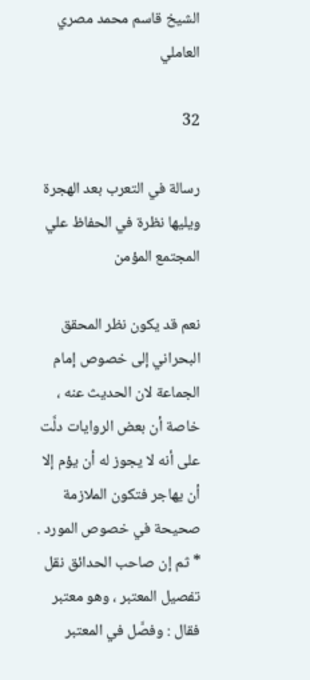الشيخ قاسم محمد مصري العاملي

32

رسالة في التعرب بعد الهجرة ويليها نظرة في الحفاظ علي المجتمع المؤمن

نعم قد يكون نظر المحقق البحراني إلى خصوص إمام الجماعة لان الحديث عنه ، خاصة أن بعض الروايات دلَّت على أنه لا يجوز له أن يؤم إلا أن يهاجر فتكون الملازمة صحيحة في خصوص المورد . * ثم إن صاحب الحدائق نقل تفصيل المعتبر ، وهو معتبر فقال : وفصَّل في المعتبر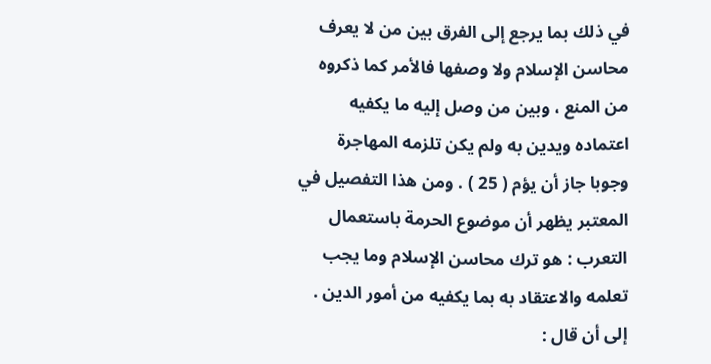في ذلك بما يرجع إلى الفرق بين من لا يعرف محاسن الإسلام ولا وصفها فالأمر كما ذكروه من المنع ، وبين من وصل إليه ما يكفيه اعتماده ويدين به ولم يكن تلزمه المهاجرة وجوبا جاز أن يؤم ( 25 ) . ومن هذا التفصيل في المعتبر يظهر أن موضوع الحرمة باستعمال التعرب : هو ترك محاسن الإسلام وما يجب تعلمه والاعتقاد به بما يكفيه من أمور الدين . إلى أن قال :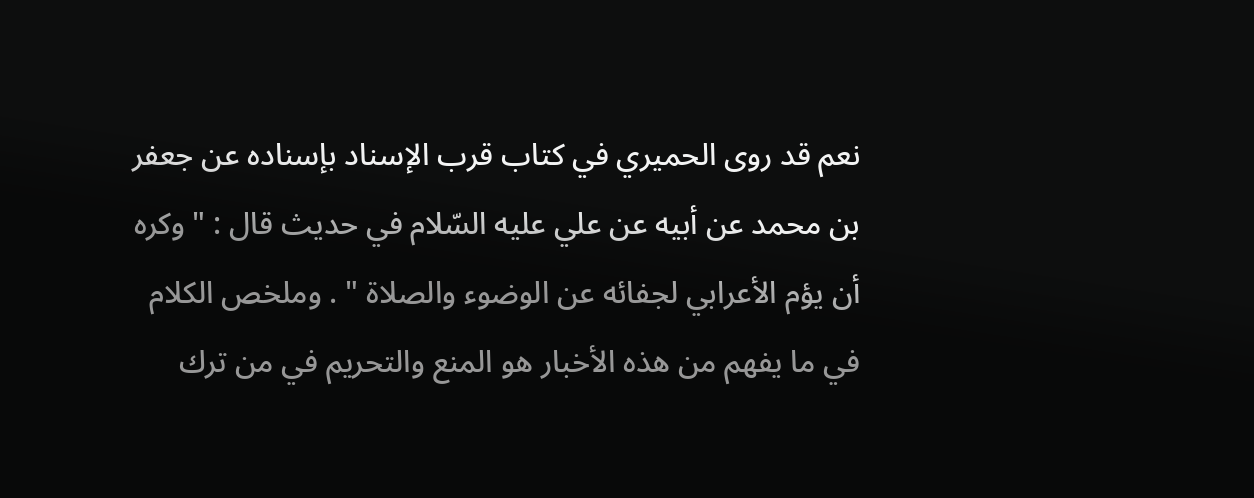نعم قد روى الحميري في كتاب قرب الإسناد بإسناده عن جعفر بن محمد عن أبيه عن علي عليه السّلام في حديث قال : " وكره أن يؤم الأعرابي لجفائه عن الوضوء والصلاة " . وملخص الكلام في ما يفهم من هذه الأخبار هو المنع والتحريم في من ترك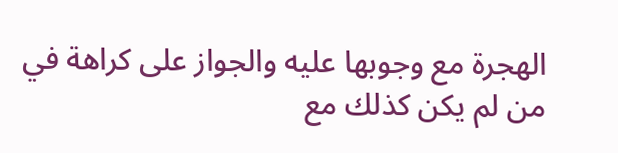الهجرة مع وجوبها عليه والجواز على كراهة في من لم يكن كذلك مع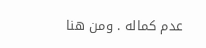عدم كماله . ومن هنا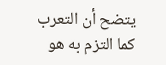يتضح أن التعرب كما التزم به هو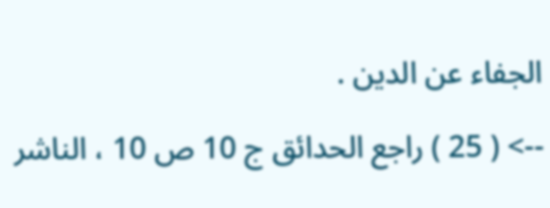الجفاء عن الدين .

--> ( 25 ) راجع الحدائق ج 10 ص 10 ، الناشر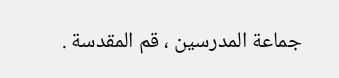جماعة المدرسين ، قم المقدسة .